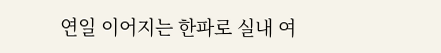연일 이어지는 한파로 실내 여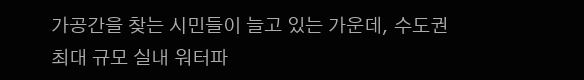가공간을 찾는 시민들이 늘고 있는 가운데, 수도권 최대 규모 실내 워터파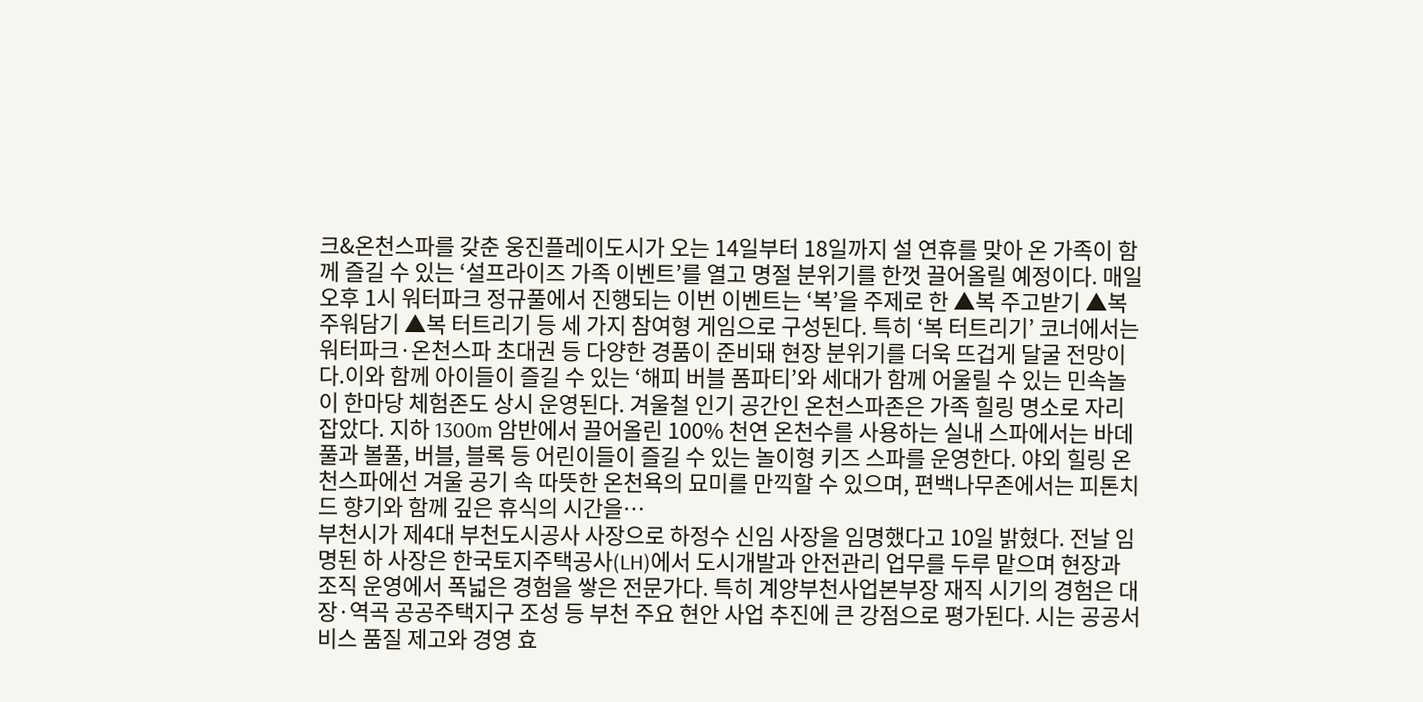크&온천스파를 갖춘 웅진플레이도시가 오는 14일부터 18일까지 설 연휴를 맞아 온 가족이 함께 즐길 수 있는 ‘설프라이즈 가족 이벤트’를 열고 명절 분위기를 한껏 끌어올릴 예정이다. 매일 오후 1시 워터파크 정규풀에서 진행되는 이번 이벤트는 ‘복’을 주제로 한 ▲복 주고받기 ▲복 주워담기 ▲복 터트리기 등 세 가지 참여형 게임으로 구성된다. 특히 ‘복 터트리기’ 코너에서는 워터파크·온천스파 초대권 등 다양한 경품이 준비돼 현장 분위기를 더욱 뜨겁게 달굴 전망이다.이와 함께 아이들이 즐길 수 있는 ‘해피 버블 폼파티’와 세대가 함께 어울릴 수 있는 민속놀이 한마당 체험존도 상시 운영된다. 겨울철 인기 공간인 온천스파존은 가족 힐링 명소로 자리 잡았다. 지하 1300m 암반에서 끌어올린 100% 천연 온천수를 사용하는 실내 스파에서는 바데풀과 볼풀, 버블, 블록 등 어린이들이 즐길 수 있는 놀이형 키즈 스파를 운영한다. 야외 힐링 온천스파에선 겨울 공기 속 따뜻한 온천욕의 묘미를 만끽할 수 있으며, 편백나무존에서는 피톤치드 향기와 함께 깊은 휴식의 시간을…
부천시가 제4대 부천도시공사 사장으로 하정수 신임 사장을 임명했다고 10일 밝혔다. 전날 임명된 하 사장은 한국토지주택공사(LH)에서 도시개발과 안전관리 업무를 두루 맡으며 현장과 조직 운영에서 폭넓은 경험을 쌓은 전문가다. 특히 계양부천사업본부장 재직 시기의 경험은 대장·역곡 공공주택지구 조성 등 부천 주요 현안 사업 추진에 큰 강점으로 평가된다. 시는 공공서비스 품질 제고와 경영 효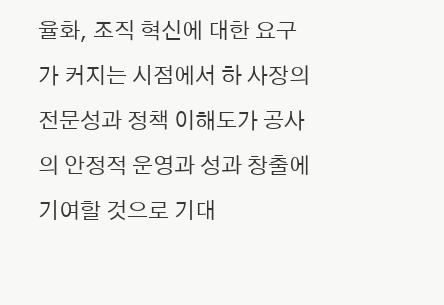율화, 조직 혁신에 대한 요구가 커지는 시점에서 하 사장의 전문성과 정책 이해도가 공사의 안정적 운영과 성과 창출에 기여할 것으로 기대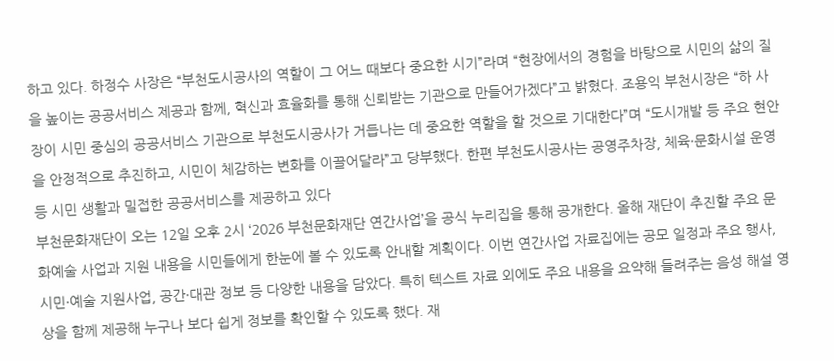하고 있다. 하정수 사장은 “부천도시공사의 역할이 그 어느 때보다 중요한 시기”라며 “현장에서의 경험을 바탕으로 시민의 삶의 질을 높이는 공공서비스 제공과 함께, 혁신과 효율화를 통해 신뢰받는 기관으로 만들어가겠다”고 밝혔다. 조용익 부천시장은 “하 사장이 시민 중심의 공공서비스 기관으로 부천도시공사가 거듭나는 데 중요한 역할을 할 것으로 기대한다”며 “도시개발 등 주요 현안을 안정적으로 추진하고, 시민이 체감하는 변화를 이끌어달라”고 당부했다. 한편 부천도시공사는 공영주차장, 체육·문화시설 운영 등 시민 생활과 밀접한 공공서비스를 제공하고 있다
부천문화재단이 오는 12일 오후 2시 ‘2026 부천문화재단 연간사업’을 공식 누리집을 통해 공개한다. 올해 재단이 추진할 주요 문화예술 사업과 지원 내용을 시민들에게 한눈에 볼 수 있도록 안내할 계획이다. 이번 연간사업 자료집에는 공모 일정과 주요 행사, 시민·예술 지원사업, 공간·대관 정보 등 다양한 내용을 담았다. 특히 텍스트 자료 외에도 주요 내용을 요약해 들려주는 음성 해설 영상을 함께 제공해 누구나 보다 쉽게 정보를 확인할 수 있도록 했다. 재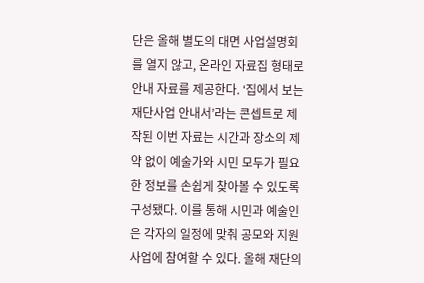단은 올해 별도의 대면 사업설명회를 열지 않고, 온라인 자료집 형태로 안내 자료를 제공한다. ‘집에서 보는 재단사업 안내서’라는 콘셉트로 제작된 이번 자료는 시간과 장소의 제약 없이 예술가와 시민 모두가 필요한 정보를 손쉽게 찾아볼 수 있도록 구성됐다. 이를 통해 시민과 예술인은 각자의 일정에 맞춰 공모와 지원사업에 참여할 수 있다. 올해 재단의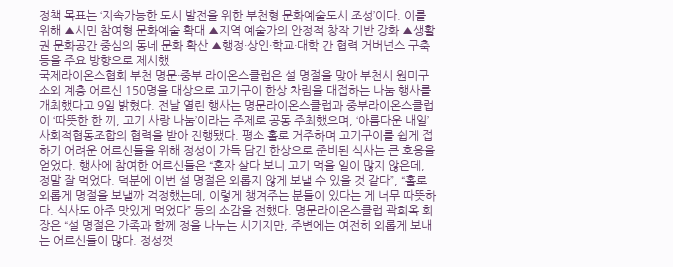정책 목표는 ‘지속가능한 도시 발전을 위한 부천형 문화예술도시 조성’이다. 이를 위해 ▲시민 참여형 문화예술 확대 ▲지역 예술가의 안정적 창작 기반 강화 ▲생활권 문화공간 중심의 동네 문화 확산 ▲행정·상인·학교·대학 간 협력 거버넌스 구축 등을 주요 방향으로 제시했
국제라이온스협회 부천 명문·중부 라이온스클럽은 설 명절을 맞아 부천시 원미구 소외 계층 어르신 150명을 대상으로 고기구이 한상 차림을 대접하는 나눔 행사를 개최했다고 9일 밝혔다. 전날 열린 행사는 명문라이온스클럽과 중부라이온스클럽이 ‘따뜻한 한 끼, 고기 사랑 나눔’이라는 주제로 공동 주최했으며, ‘아름다운 내일’ 사회적협동조합의 협력을 받아 진행됐다. 평소 홀로 거주하며 고기구이를 쉽게 접하기 어려운 어르신들을 위해 정성이 가득 담긴 한상으로 준비된 식사는 큰 호응을 얻었다. 행사에 참여한 어르신들은 “혼자 살다 보니 고기 먹을 일이 많지 않은데, 정말 잘 먹었다. 덕분에 이번 설 명절은 외롭지 않게 보낼 수 있을 것 같다”, “홀로 외롭게 명절을 보낼까 걱정했는데, 이렇게 챙겨주는 분들이 있다는 게 너무 따뜻하다. 식사도 아주 맛있게 먹었다” 등의 소감을 전했다. 명문라이온스클럽 곽희옥 회장은 “설 명절은 가족과 함께 정을 나누는 시기지만, 주변에는 여전히 외롭게 보내는 어르신들이 많다. 정성껏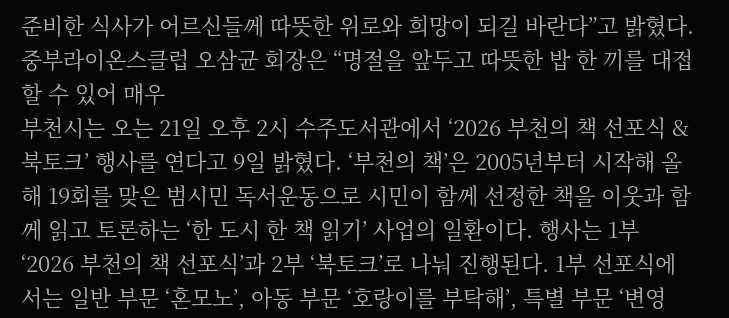준비한 식사가 어르신들께 따뜻한 위로와 희망이 되길 바란다”고 밝혔다. 중부라이온스클럽 오삼균 회장은 “명절을 앞두고 따뜻한 밥 한 끼를 대접할 수 있어 매우
부천시는 오는 21일 오후 2시 수주도서관에서 ‘2026 부천의 책 선포식 & 북토크’ 행사를 연다고 9일 밝혔다. ‘부천의 책’은 2005년부터 시작해 올해 19회를 맞은 범시민 독서운동으로 시민이 함께 선정한 책을 이웃과 함께 읽고 토론하는 ‘한 도시 한 책 읽기’ 사업의 일환이다. 행사는 1부 ‘2026 부천의 책 선포식’과 2부 ‘북토크’로 나눠 진행된다. 1부 선포식에서는 일반 부문 ‘혼모노’, 아동 부문 ‘호랑이를 부탁해’, 특별 부문 ‘변영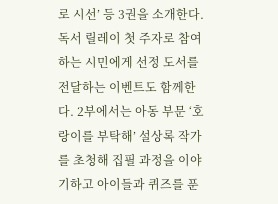로 시선’ 등 3권을 소개한다. 독서 릴레이 첫 주자로 참여하는 시민에게 선정 도서를 전달하는 이벤트도 함께한다. 2부에서는 아동 부문 ‘호랑이를 부탁해’ 설상록 작가를 초청해 집필 과정을 이야기하고 아이들과 퀴즈를 푼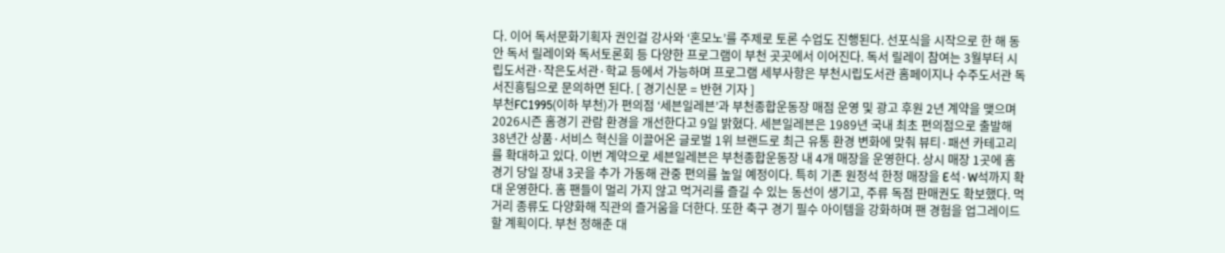다. 이어 독서문화기획자 권인걸 강사와 ‘혼모노’를 주제로 토론 수업도 진행된다. 선포식을 시작으로 한 해 동안 독서 릴레이와 독서토론회 등 다양한 프로그램이 부천 곳곳에서 이어진다. 독서 릴레이 참여는 3월부터 시립도서관·작은도서관·학교 등에서 가능하며 프로그램 세부사항은 부천시립도서관 홈페이지나 수주도서관 독서진흥팀으로 문의하면 된다. [ 경기신문 = 반현 기자 ]
부천FC1995(이하 부천)가 편의점 ‘세븐일레븐’과 부천종합운동장 매점 운영 및 광고 후원 2년 계약을 맺으며 2026시즌 홈경기 관람 환경을 개선한다고 9일 밝혔다. 세븐일레븐은 1989년 국내 최초 편의점으로 출발해 38년간 상품·서비스 혁신을 이끌어온 글로벌 1위 브랜드로 최근 유통 환경 변화에 맞춰 뷰티·패션 카테고리를 확대하고 있다. 이번 계약으로 세븐일레븐은 부천종합운동장 내 4개 매장을 운영한다. 상시 매장 1곳에 홈경기 당일 장내 3곳을 추가 가동해 관중 편의를 높일 예정이다. 특히 기존 원정석 한정 매장을 E석·W석까지 확대 운영한다. 홈 팬들이 멀리 가지 않고 먹거리를 즐길 수 있는 동선이 생기고, 주류 독점 판매권도 확보했다. 먹거리 종류도 다양화해 직관의 즐거움을 더한다. 또한 축구 경기 필수 아이템을 강화하며 팬 경험을 업그레이드할 계획이다. 부천 정해춘 대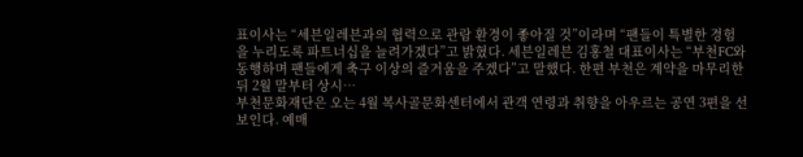표이사는 “세븐일레븐과의 협력으로 관람 환경이 좋아질 것”이라며 “팬들이 특별한 경험을 누리도록 파트너십을 늘려가겠다”고 밝혔다. 세븐일레븐 김홍철 대표이사는 “부천FC와 동행하며 팬들에게 축구 이상의 즐거움을 주겠다”고 말했다. 한편 부천은 계약을 마무리한 뒤 2월 말부터 상시…
부천문화재단은 오는 4월 복사골문화센터에서 관객 연령과 취향을 아우르는 공연 3편을 선보인다. 예매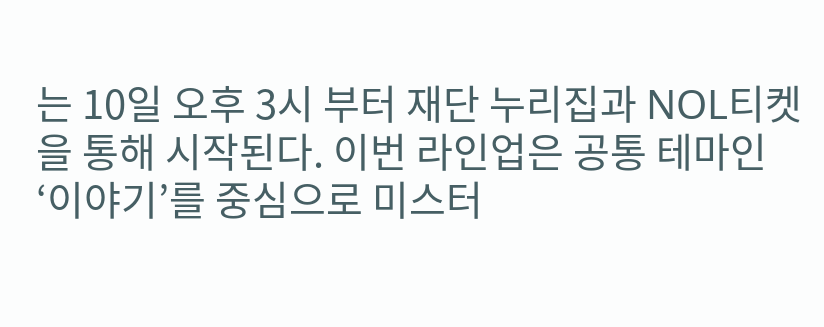는 10일 오후 3시 부터 재단 누리집과 NOL티켓을 통해 시작된다. 이번 라인업은 공통 테마인 ‘이야기’를 중심으로 미스터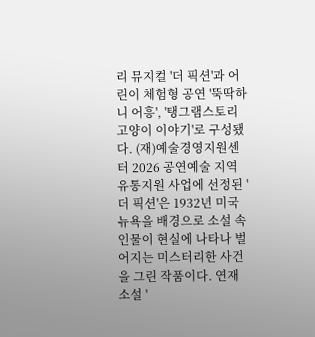리 뮤지컬 '더 픽션'과 어린이 체험형 공연 '뚝딱하니 어흥', '탱그램스토리 고양이 이야기'로 구성됐다. (재)예술경영지원센터 2026 공연예술 지역 유통지원 사업에 선정된 '더 픽션'은 1932년 미국 뉴욕을 배경으로 소설 속 인물이 현실에 나타나 벌어지는 미스터리한 사건을 그린 작품이다. 연재소설 '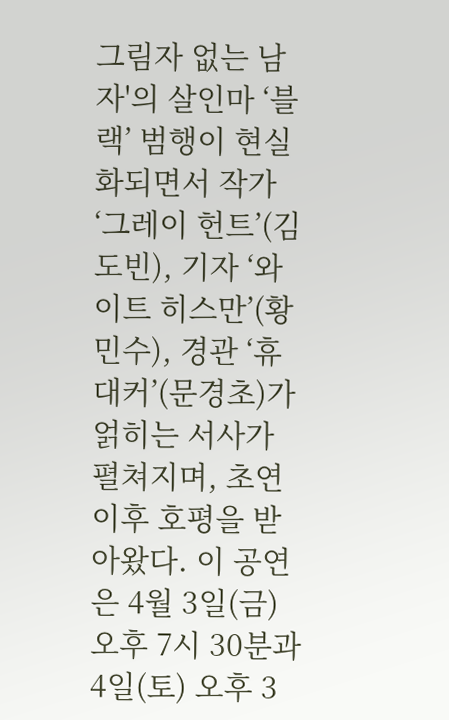그림자 없는 남자'의 살인마 ‘블랙’ 범행이 현실화되면서 작가 ‘그레이 헌트’(김도빈), 기자 ‘와이트 히스만’(황민수), 경관 ‘휴 대커’(문경초)가 얽히는 서사가 펼쳐지며, 초연 이후 호평을 받아왔다. 이 공연은 4월 3일(금) 오후 7시 30분과 4일(토) 오후 3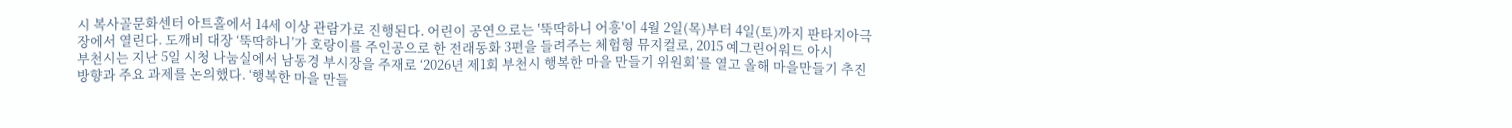시 복사골문화센터 아트홀에서 14세 이상 관람가로 진행된다. 어린이 공연으로는 '뚝딱하니 어흥'이 4월 2일(목)부터 4일(토)까지 판타지아극장에서 열린다. 도깨비 대장 ‘뚝딱하니’가 호랑이를 주인공으로 한 전래동화 3편을 들려주는 체험형 뮤지컬로, 2015 예그린어워드 아시
부천시는 지난 5일 시청 나눔실에서 남동경 부시장을 주재로 ‘2026년 제1회 부천시 행복한 마을 만들기 위원회’를 열고 올해 마을만들기 추진 방향과 주요 과제를 논의했다. ‘행복한 마을 만들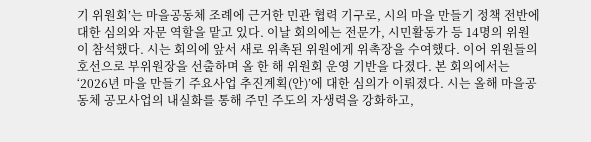기 위원회’는 마을공동체 조례에 근거한 민관 협력 기구로, 시의 마을 만들기 정책 전반에 대한 심의와 자문 역할을 맡고 있다. 이날 회의에는 전문가, 시민활동가 등 14명의 위원이 참석했다. 시는 회의에 앞서 새로 위촉된 위원에게 위촉장을 수여했다. 이어 위원들의 호선으로 부위원장을 선출하며 올 한 해 위원회 운영 기반을 다졌다. 본 회의에서는 ‘2026년 마을 만들기 주요사업 추진계획(안)’에 대한 심의가 이뤄졌다. 시는 올해 마을공동체 공모사업의 내실화를 통해 주민 주도의 자생력을 강화하고,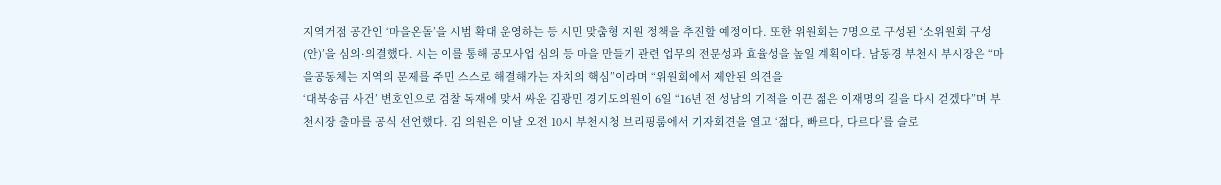지역거점 공간인 ‘마을온돌’을 시범 확대 운영하는 등 시민 맞춤형 지원 정책을 추진할 예정이다. 또한 위원회는 7명으로 구성된 ‘소위원회 구성(안)’을 심의·의결했다. 시는 이를 통해 공모사업 심의 등 마을 만들기 관련 업무의 전문성과 효율성을 높일 계획이다. 남동경 부천시 부시장은 “마을공동체는 지역의 문제를 주민 스스로 해결해가는 자치의 핵심”이라며 “위원회에서 제안된 의견을
‘대북송금 사건’ 변호인으로 검찰 독재에 맞서 싸운 김광민 경기도의원이 6일 “16년 전 성남의 기적을 이끈 젊은 이재명의 길을 다시 걷겠다”며 부천시장 출마를 공식 선언했다. 김 의원은 이날 오전 10시 부천시청 브리핑룸에서 기자회견을 열고 ‘젊다, 빠르다, 다르다’를 슬로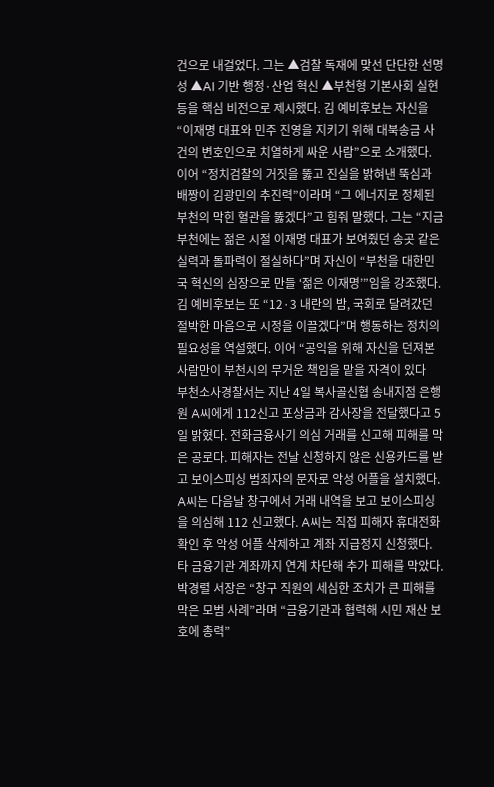건으로 내걸었다. 그는 ▲검찰 독재에 맞선 단단한 선명성 ▲AI 기반 행정·산업 혁신 ▲부천형 기본사회 실현 등을 핵심 비전으로 제시했다. 김 예비후보는 자신을 “이재명 대표와 민주 진영을 지키기 위해 대북송금 사건의 변호인으로 치열하게 싸운 사람”으로 소개했다. 이어 “정치검찰의 거짓을 뚫고 진실을 밝혀낸 뚝심과 배짱이 김광민의 추진력”이라며 “그 에너지로 정체된 부천의 막힌 혈관을 뚫겠다”고 힘줘 말했다. 그는 “지금 부천에는 젊은 시절 이재명 대표가 보여줬던 송곳 같은 실력과 돌파력이 절실하다”며 자신이 “부천을 대한민국 혁신의 심장으로 만들 ‘젊은 이재명’”임을 강조했다. 김 예비후보는 또 “12·3 내란의 밤, 국회로 달려갔던 절박한 마음으로 시정을 이끌겠다”며 행동하는 정치의 필요성을 역설했다. 이어 “공익을 위해 자신을 던져본 사람만이 부천시의 무거운 책임을 맡을 자격이 있다
부천소사경찰서는 지난 4일 복사골신협 송내지점 은행원 A씨에게 112신고 포상금과 감사장을 전달했다고 5일 밝혔다. 전화금융사기 의심 거래를 신고해 피해를 막은 공로다. 피해자는 전날 신청하지 않은 신용카드를 받고 보이스피싱 범죄자의 문자로 악성 어플을 설치했다. A씨는 다음날 창구에서 거래 내역을 보고 보이스피싱을 의심해 112 신고했다. A씨는 직접 피해자 휴대전화 확인 후 악성 어플 삭제하고 계좌 지급정지 신청했다. 타 금융기관 계좌까지 연계 차단해 추가 피해를 막았다. 박경렬 서장은 “창구 직원의 세심한 조치가 큰 피해를 막은 모범 사례”라며 “금융기관과 협력해 시민 재산 보호에 총력”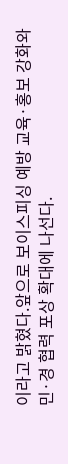이라고 밝혔다.앞으로 보이스피싱 예방 교육·홍보 강화와 민·경 협력 포상 확대에 나선다.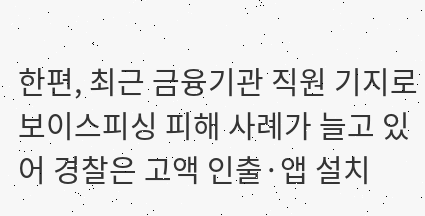한편, 최근 금융기관 직원 기지로 보이스피싱 피해 사례가 늘고 있어 경찰은 고액 인출·앱 설치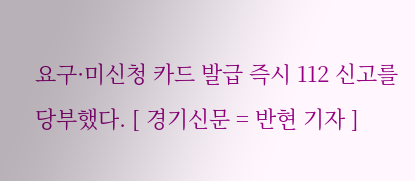요구·미신청 카드 발급 즉시 112 신고를 당부했다. [ 경기신문 = 반현 기자 ]